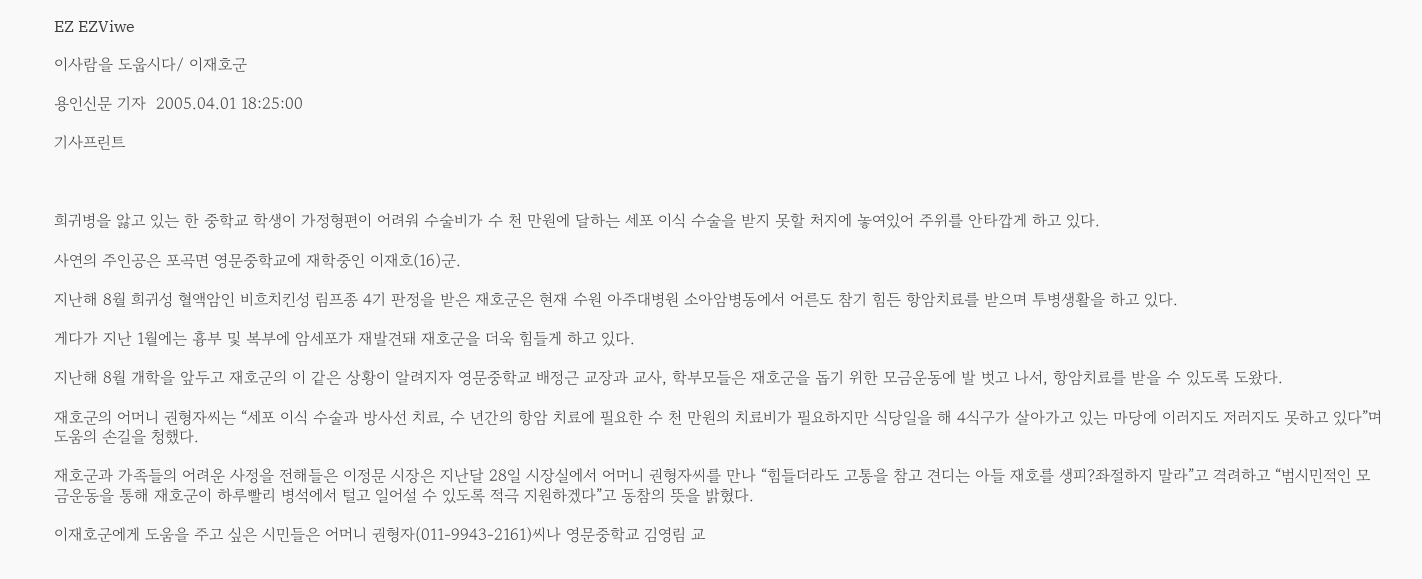EZ EZViwe

이사람을 도웁시다/ 이재호군

용인신문 기자  2005.04.01 18:25:00

기사프린트



희귀병을 앓고 있는 한 중학교 학생이 가정형편이 어려워 수술비가 수 천 만원에 달하는 세포 이식 수술을 받지 못할 처지에 놓여있어 주위를 안타깝게 하고 있다.

사연의 주인공은 포곡면 영문중학교에 재학중인 이재호(16)군.

지난해 8월 희귀성 혈액암인 비흐치킨성 림프종 4기 판정을 받은 재호군은 현재 수원 아주대병원 소아암병동에서 어른도 참기 힘든 항암치료를 받으며 투병생활을 하고 있다.

게다가 지난 1월에는 흉부 및 복부에 암세포가 재발견돼 재호군을 더욱 힘들게 하고 있다.

지난해 8월 개학을 앞두고 재호군의 이 같은 상황이 알려지자 영문중학교 배정근 교장과 교사, 학부모들은 재호군을 돕기 위한 모금운동에 발 벗고 나서, 항암치료를 받을 수 있도록 도왔다.

재호군의 어머니 권형자씨는 “세포 이식 수술과 방사선 치료, 수 년간의 항암 치료에 필요한 수 천 만원의 치료비가 필요하지만 식당일을 해 4식구가 살아가고 있는 마당에 이러지도 저러지도 못하고 있다”며 도움의 손길을 청했다.

재호군과 가족들의 어려운 사정을 전해들은 이정문 시장은 지난달 28일 시장실에서 어머니 권형자씨를 만나 “힘들더라도 고통을 참고 견디는 아들 재호를 생피?좌절하지 말라”고 격려하고 “범시민적인 모금운동을 통해 재호군이 하루빨리 병석에서 털고 일어설 수 있도록 적극 지원하겠다”고 동참의 뜻을 밝혔다.

이재호군에게 도움을 주고 싶은 시민들은 어머니 권형자(011-9943-2161)씨나 영문중학교 김영림 교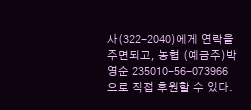사(322-2040)에게 연락을 주면되고, 농협 (예금주)박영순 235010-56-073966으로 직접 후원할 수 있다.